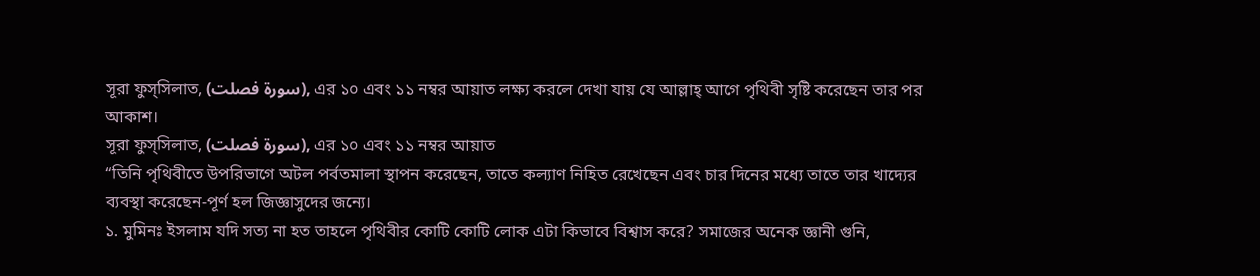সূরা ফুস্সিলাত, (سورة فصلت), এর ১০ এবং ১১ নম্বর আয়াত লক্ষ্য করলে দেখা যায় যে আল্লাহ্ আগে পৃথিবী সৃষ্টি করেছেন তার পর আকাশ।
সূরা ফুস্সিলাত, (سورة فصلت), এর ১০ এবং ১১ নম্বর আয়াত
“তিনি পৃথিবীতে উপরিভাগে অটল পর্বতমালা স্থাপন করেছেন, তাতে কল্যাণ নিহিত রেখেছেন এবং চার দিনের মধ্যে তাতে তার খাদ্যের ব্যবস্থা করেছেন-পূর্ণ হল জিজ্ঞাসুদের জন্যে।
১. মুমিনঃ ইসলাম যদি সত্য না হত তাহলে পৃথিবীর কোটি কোটি লোক এটা কিভাবে বিশ্বাস করে? সমাজের অনেক জ্ঞানী গুনি,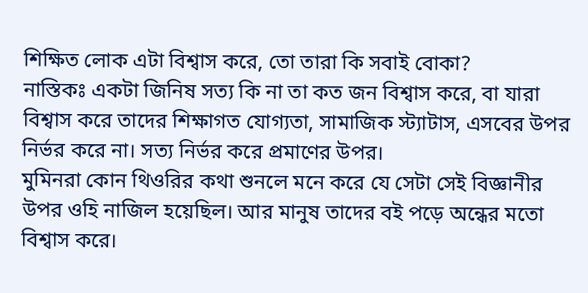শিক্ষিত লোক এটা বিশ্বাস করে, তো তারা কি সবাই বোকা?
নাস্তিকঃ একটা জিনিষ সত্য কি না তা কত জন বিশ্বাস করে, বা যারা বিশ্বাস করে তাদের শিক্ষাগত যোগ্যতা, সামাজিক স্ট্যাটাস, এসবের উপর নির্ভর করে না। সত্য নির্ভর করে প্রমাণের উপর।
মুমিনরা কোন থিওরির কথা শুনলে মনে করে যে সেটা সেই বিজ্ঞানীর উপর ওহি নাজিল হয়েছিল। আর মানুষ তাদের বই পড়ে অন্ধের মতো বিশ্বাস করে।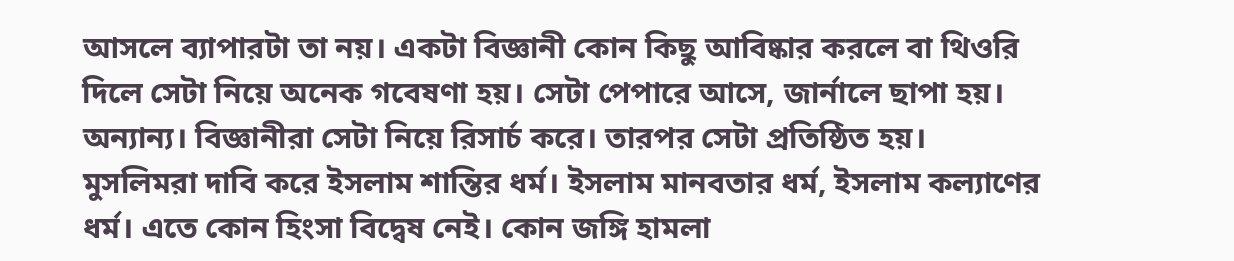আসলে ব্যাপারটা তা নয়। একটা বিজ্ঞানী কোন কিছু আবিষ্কার করলে বা থিওরি দিলে সেটা নিয়ে অনেক গবেষণা হয়। সেটা পেপারে আসে, জার্নালে ছাপা হয়। অন্যান্য। বিজ্ঞানীরা সেটা নিয়ে রিসার্চ করে। তারপর সেটা প্রতিষ্ঠিত হয়।
মুসলিমরা দাবি করে ইসলাম শান্তির ধর্ম। ইসলাম মানবতার ধর্ম, ইসলাম কল্যাণের ধর্ম। এতে কোন হিংসা বিদ্বেষ নেই। কোন জঙ্গি হামলা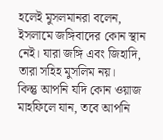হলেই মুসলমানরা বলেন, ইসলামে জঙ্গিবাদের কোন স্থান নেই। যারা জঙ্গি এবং জিহাদি, তারা সহিহ মুসলিম নয়।
কিন্তু আপনি যদি কোন ওয়াজ মাহফিলে যান, তবে আপনি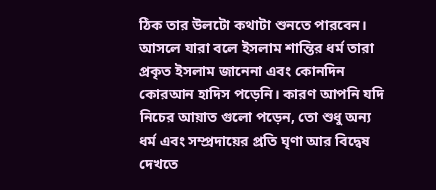ঠিক তার উলটো কথাটা শুনতে পারবেন। আসলে যারা বলে ইসলাম শান্তির ধর্ম তারা প্রকৃত ইসলাম জানেনা এবং কোনদিন কোরআন হাদিস পড়েনি। কারণ আপনি যদি নিচের আয়াত গুলো পড়েন, তো শুধু অন্য ধর্ম এবং সম্প্রদায়ের প্রতি ঘৃণা আর বিদ্বেষ দেখতে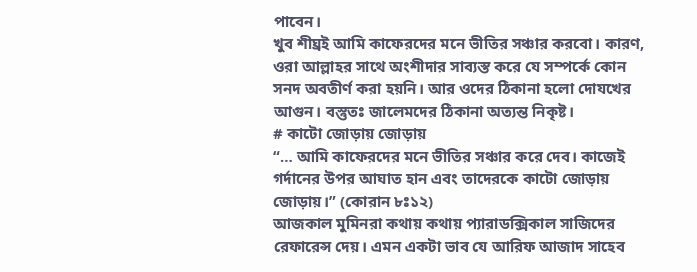পাবেন।
খুব শীঘ্রই আমি কাফেরদের মনে ভীতির সঞ্চার করবো। কারণ, ওরা আল্লাহর সাথে অংশীদার সাব্যস্ত করে যে সম্পর্কে কোন সনদ অবতীর্ণ করা হয়নি। আর ওদের ঠিকানা হলো দোযখের আগুন। বস্তুতঃ জালেমদের ঠিকানা অত্যন্ত নিকৃষ্ট।
# কাটো জোড়ায় জোড়ায়
“… আমি কাফেরদের মনে ভীতির সঞ্চার করে দেব। কাজেই গর্দানের উপর আঘাত হান এবং তাদেরকে কাটো জোড়ায় জোড়ায়।” (কোরান ৮ঃ১২)
আজকাল মুমিনরা কথায় কথায় প্যারাডক্সিকাল সাজিদের রেফারেন্স দেয়। এমন একটা ভাব যে আরিফ আজাদ সাহেব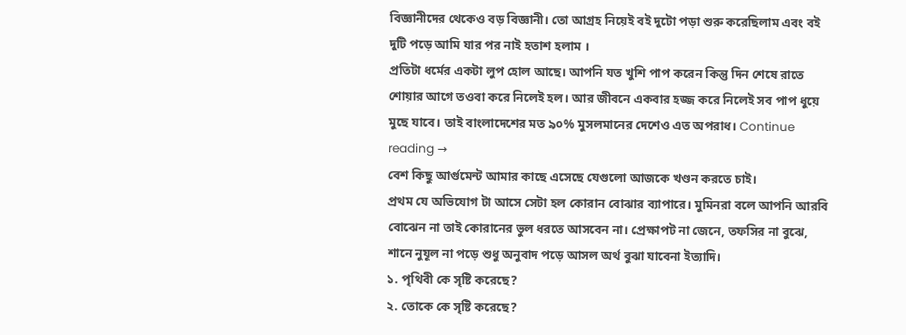বিজ্ঞানীদের থেকেও বড় বিজ্ঞানী। তো আগ্রহ নিয়েই বই দুটো পড়া শুরু করেছিলাম এবং বই দুটি পড়ে আমি যার পর নাই হতাশ হলাম ।
প্রতিটা ধর্মের একটা লুপ হোল আছে। আপনি যত খুশি পাপ করেন কিন্তু দিন শেষে রাতে শোয়ার আগে তওবা করে নিলেই হল। আর জীবনে একবার হজ্জ করে নিলেই সব পাপ ধুয়ে মুছে যাবে। তাই বাংলাদেশের মত ৯০% মুসলমানের দেশেও এত অপরাধ। Continue reading →
বেশ কিছু আর্গুমেন্ট আমার কাছে এসেছে যেগুলো আজকে খণ্ডন করতে চাই।
প্রথম যে অভিযোগ টা আসে সেটা হল কোরান বোঝার ব্যাপারে। মুমিনরা বলে আপনি আরবি বোঝেন না তাই কোরানের ভুল ধরতে আসবেন না। প্রেক্ষাপট না জেনে, তফসির না বুঝে, শানে নুযূল না পড়ে শুধু অনুবাদ পড়ে আসল অর্থ বুঝা যাবেনা ইত্যাদি।
১. পৃথিবী কে সৃষ্টি করেছে?
২. তোকে কে সৃষ্টি করেছে?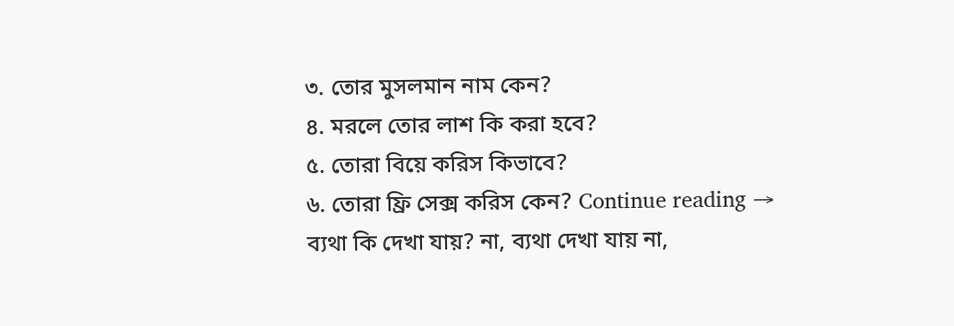৩. তোর মুসলমান নাম কেন?
৪. মরলে তোর লাশ কি করা হবে?
৫. তোরা বিয়ে করিস কিভাবে?
৬. তোরা ফ্রি সেক্স করিস কেন? Continue reading →
ব্যথা কি দেখা যায়? না, ব্যথা দেখা যায় না,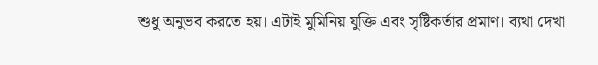শুধু অনুভব করতে হয়। এটাই মুমিনিয় যুক্তি এবং সৃষ্টিকর্তার প্রমাণ। ব্যথা দেখা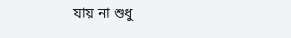যায় না শুধু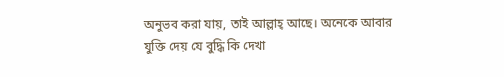অনুভব করা যায়, তাই আল্লাহ্ আছে। অনেকে আবার যুক্তি দেয় যে বুদ্ধি কি দেখা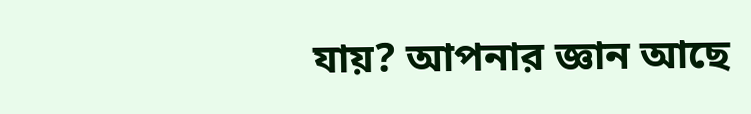যায়? আপনার জ্ঞান আছে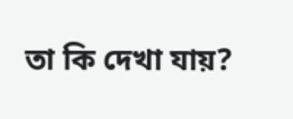তা কি দেখা যায়?